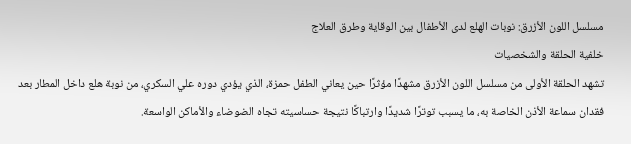مسلسل اللون الأزرق: نوبات الهلع لدى الأطفال بين الوقاية وطرق العلاج
خلفية الحلقة والشخصيات
تشهد الحلقة الأولى من مسلسل اللون الأزرق مشهدًا مؤثرًا حين يعاني الطفل حمزة، الذي يؤدي دوره علي السكري، من نوبة هلع داخل المطار بعد فقدان سماعة الأذن الخاصة به، ما يسبب توترًا شديدًا وارتباكًا نتيجة حساسيته تجاه الضوضاء والأماكن الواسعة.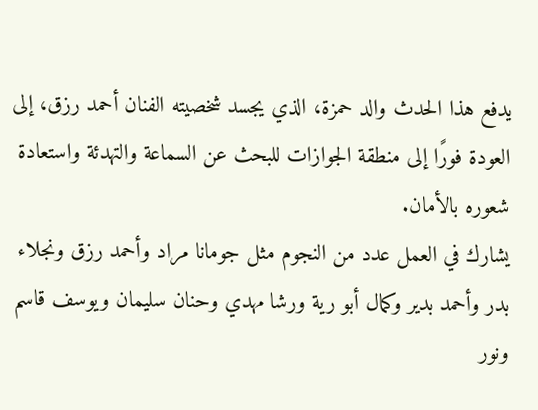يدفع هذا الحدث والد حمزة، الذي يجسد شخصيته الفنان أحمد رزق، إلى العودة فورًا إلى منطقة الجوازات للبحث عن السماعة والتهدئة واستعادة شعوره بالأمان.
يشارك في العمل عدد من النجوم مثل جومانا مراد وأحمد رزق ونجلاء بدر وأحمد بدير وكمال أبو رية ورشا مهدي وحنان سليمان ويوسف قاسم ونور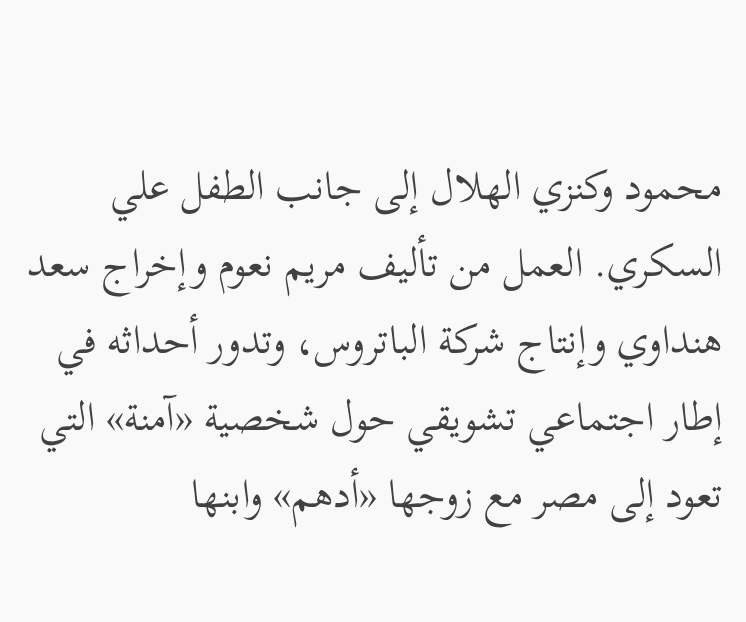محمود وكنزي الهلال إلى جانب الطفل علي السكري. العمل من تأليف مريم نعوم وإخراج سعد هنداوي وإنتاج شركة الباتروس، وتدور أحداثه في إطار اجتماعي تشويقي حول شخصية «آمنة» التي تعود إلى مصر مع زوجها «أدهم» وابنها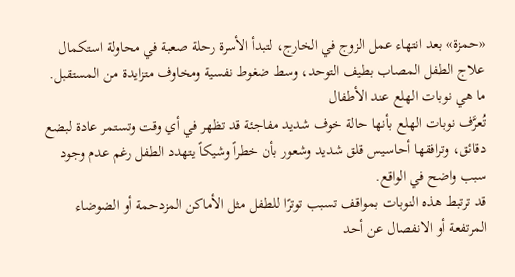«حمزة» بعد انتهاء عمل الزوج في الخارج، لتبدأ الأسرة رحلة صعبة في محاولة استكمال علاج الطفل المصاب بطيف التوحد، وسط ضغوط نفسية ومخاوف متزايدة من المستقبل.
ما هي نوبات الهلع عند الأطفال
تُعرَّف نوبات الهلع بأنها حالة خوف شديد مفاجئة قد تظهر في أي وقت وتستمر عادة لبضع دقائق، وترافقها أحاسيس قلق شديد وشعور بأن خطراً وشيكاً يتهدد الطفل رغم عدم وجود سبب واضح في الواقع.
قد ترتبط هذه النوبات بمواقف تسبب توترًا للطفل مثل الأماكن المزدحمة أو الضوضاء المرتفعة أو الانفصال عن أحد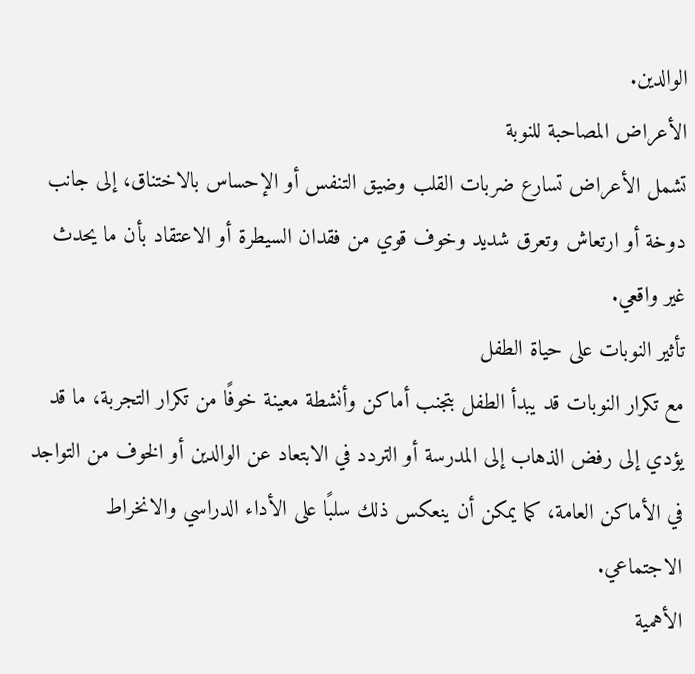الوالدين.
الأعراض المصاحبة للنوبة
تشمل الأعراض تسارع ضربات القلب وضيق التنفس أو الإحساس بالاختناق، إلى جانب دوخة أو ارتعاش وتعرق شديد وخوف قوي من فقدان السيطرة أو الاعتقاد بأن ما يحدث غير واقعي.
تأثير النوبات على حياة الطفل
مع تكرار النوبات قد يبدأ الطفل بتجنب أماكن وأنشطة معينة خوفًا من تكرار التجربة، ما قد يؤدي إلى رفض الذهاب إلى المدرسة أو التردد في الابتعاد عن الوالدين أو الخوف من التواجد في الأماكن العامة، كما يمكن أن ينعكس ذلك سلبًا على الأداء الدراسي والانخراط الاجتماعي.
الأهمية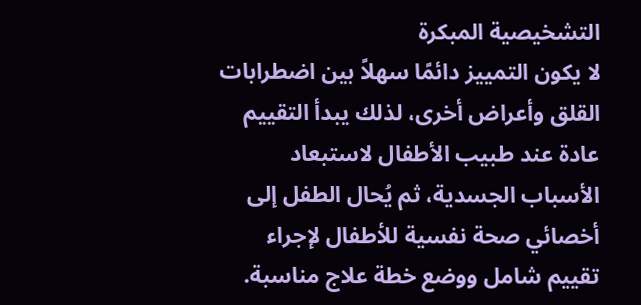التشخيصية المبكرة
لا يكون التمييز دائمًا سهلاً بين اضطرابات القلق وأعراض أخرى، لذلك يبدأ التقييم عادة عند طبيب الأطفال لاستبعاد الأسباب الجسدية، ثم يُحال الطفل إلى أخصائي صحة نفسية للأطفال لإجراء تقييم شامل ووضع خطة علاج مناسبة.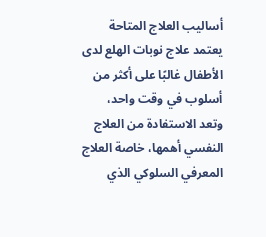أساليب العلاج المتاحة
يعتمد علاج نوبات الهلع لدى الأطفال غالبًا على أكثر من أسلوب في وقت واحد، وتعد الاستفادة من العلاج النفسي أهمها، خاصة العلاج المعرفي السلوكي الذي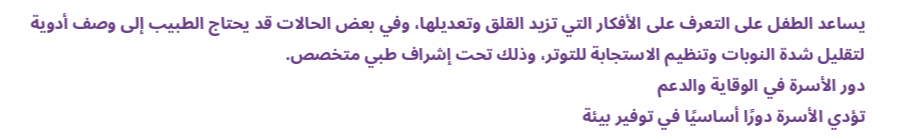يساعد الطفل على التعرف على الأفكار التي تزيد القلق وتعديلها، وفي بعض الحالات قد يحتاج الطبيب إلى وصف أدوية لتقليل شدة النوبات وتنظيم الاستجابة للتوتر، وذلك تحت إشراف طبي متخصص.
دور الأسرة في الوقاية والدعم
تؤدي الأسرة دورًا أساسيًا في توفير بيئة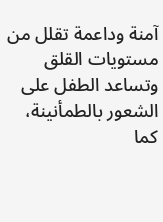آمنة وداعمة تقلل من مستويات القلق وتساعد الطفل على الشعور بالطمأنينة، كما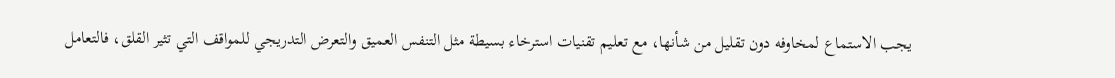يجب الاستماع لمخاوفه دون تقليل من شأنها، مع تعليم تقنيات استرخاء بسيطة مثل التنفس العميق والتعرض التدريجي للمواقف التي تثير القلق، فالتعامل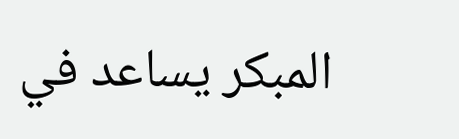المبكر يساعد في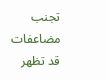تجنب مضاعفات قد تظهر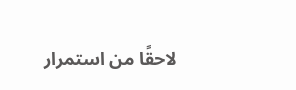لاحقًا من استمرار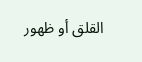القلق أو ظهور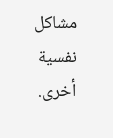مشاكل نفسية أخرى.